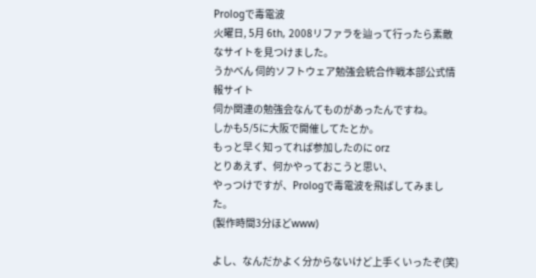Prologで毒電波
火曜日, 5月 6th, 2008リファラを辿って行ったら素敵なサイトを見つけました。
うかべん 伺的ソフトウェア勉強会統合作戦本部公式情報サイト
伺か関連の勉強会なんてものがあったんですね。
しかも5/5に大阪で開催してたとか。
もっと早く知ってれば参加したのに orz
とりあえず、何かやっておこうと思い、
やっつけですが、Prologで毒電波を飛ばしてみました。
(製作時間3分ほどwww)

よし、なんだかよく分からないけど上手くいったぞ(笑)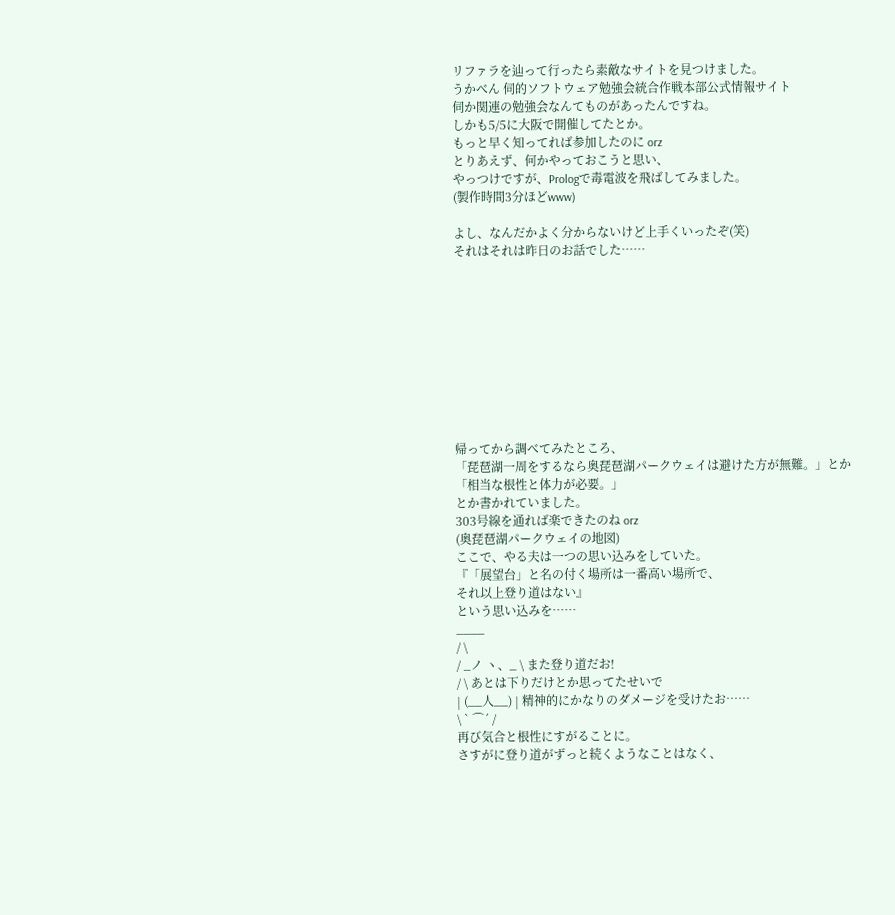リファラを辿って行ったら素敵なサイトを見つけました。
うかべん 伺的ソフトウェア勉強会統合作戦本部公式情報サイト
伺か関連の勉強会なんてものがあったんですね。
しかも5/5に大阪で開催してたとか。
もっと早く知ってれば参加したのに orz
とりあえず、何かやっておこうと思い、
やっつけですが、Prologで毒電波を飛ばしてみました。
(製作時間3分ほどwww)

よし、なんだかよく分からないけど上手くいったぞ(笑)
それはそれは昨日のお話でした……










帰ってから調べてみたところ、
「琵琶湖一周をするなら奥琵琶湖パークウェイは避けた方が無難。」とか
「相当な根性と体力が必要。」
とか書かれていました。
303号線を通れば楽できたのね orz
(奥琵琶湖パークウェイの地図)
ここで、やる夫は一つの思い込みをしていた。
『「展望台」と名の付く場所は一番高い場所で、
それ以上登り道はない』
という思い込みを……
____
/ \
/ _ノ ヽ、_ \ また登り道だお!
/ \ あとは下りだけとか思ってたせいで
| (__人__) | 精神的にかなりのダメージを受けたお……
\ ` ⌒´ /
再び気合と根性にすがることに。
さすがに登り道がずっと続くようなことはなく、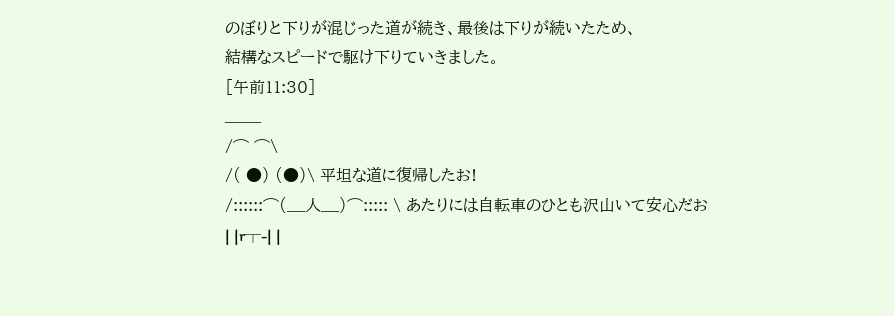のぼりと下りが混じった道が続き、最後は下りが続いたため、
結構なスピードで駆け下りていきました。
[午前11:30]
____
/⌒ ⌒\
/( ●) (●)\ 平坦な道に復帰したお!
/::::::⌒(__人__)⌒::::: \ あたりには自転車のひとも沢山いて安心だお
| |r┬-| |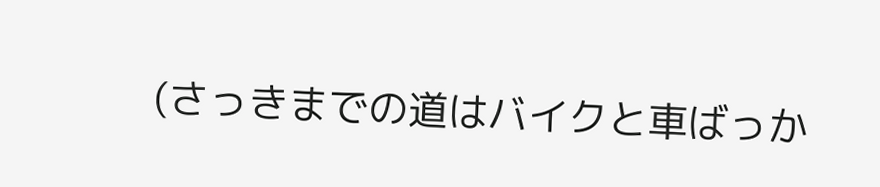(さっきまでの道はバイクと車ばっか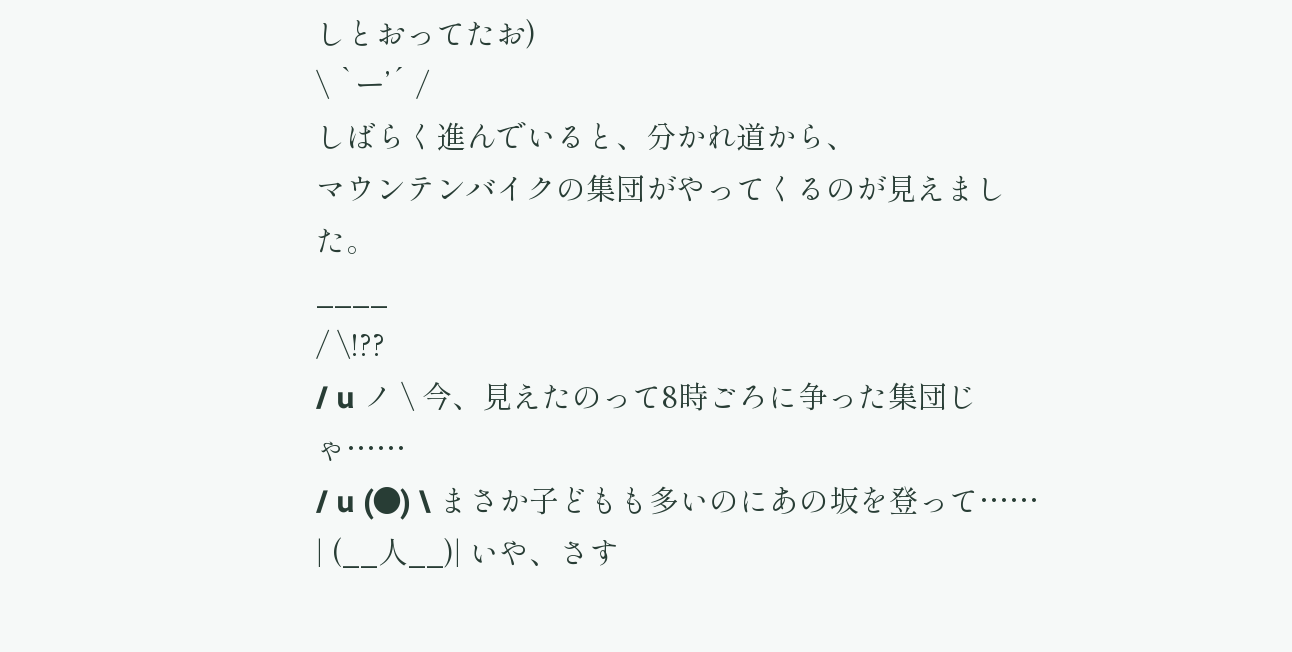しとおってたお)
\ `ー’´ /
しばらく進んでいると、分かれ道から、
マウンテンバイクの集団がやってくるのが見えました。
____
/ \!??
/ u ノ \ 今、見えたのって8時ごろに争った集団じゃ……
/ u (●) \ まさか子どもも多いのにあの坂を登って……
| (__人__)| いや、さす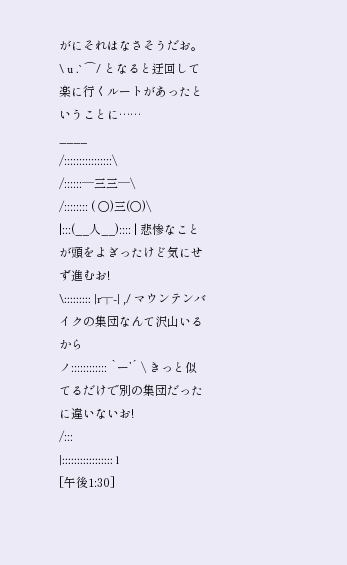がにそれはなさそうだお。
\ u .` ⌒/ となると迂回して楽に行くルートがあったということに……
____
/::::::::::::::::\
/::::::─三三─\
/:::::::: ( ○)三(○)\
|:::(__人__):::: | 悲惨なことが頭をよぎったけど気にせず進むお!
\::::::::: |r┬-| ,/ マウンテンバイクの集団なんて沢山いるから
ノ:::::::::::: `ー’´ \ きっと似てるだけで別の集団だったに違いないお!
/:::
|::::::::::::::::: l
[午後1:30]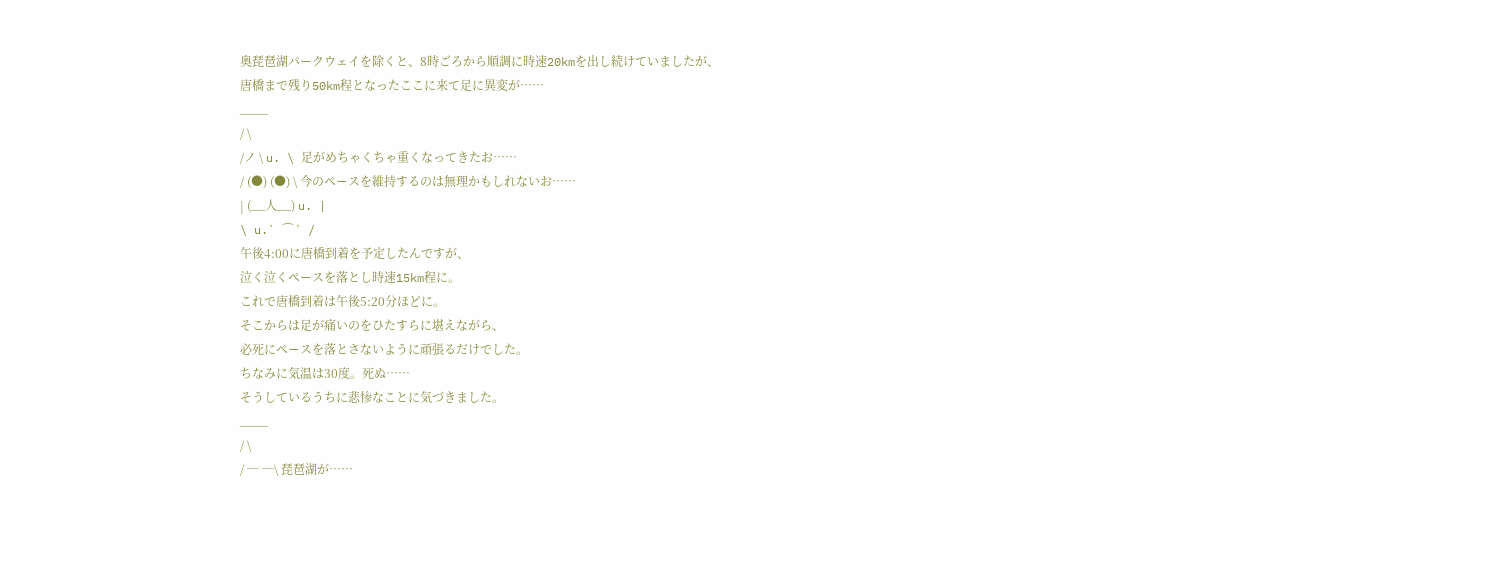奥琵琶湖パークウェイを除くと、8時ごろから順調に時速20kmを出し続けていましたが、
唐橋まで残り50km程となったここに来て足に異変が……
____
/ \
/ノ \ u. \ 足がめちゃくちゃ重くなってきたお……
/ (●) (●) \ 今のペースを維持するのは無理かもしれないお……
| (__人__) u. |
\ u.` ⌒´ /
午後4:00に唐橋到着を予定したんですが、
泣く泣くペースを落とし時速15km程に。
これで唐橋到着は午後5:20分ほどに。
そこからは足が痛いのをひたすらに堪えながら、
必死にペースを落とさないように頑張るだけでした。
ちなみに気温は30度。死ぬ……
そうしているうちに悲惨なことに気づきました。
____
/ \
/ ─ ─\ 琵琶湖が……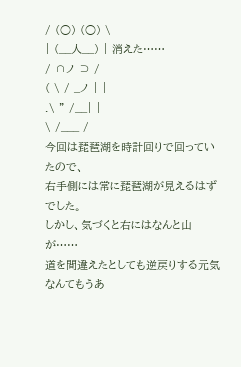/ (○) (○) \
| (__人__) | 消えた……
/ ∩ノ ⊃ /
( \ / _ノ | |
.\ ” /__| |
\ /___ /
今回は琵琶湖を時計回りで回っていたので、
右手側には常に琵琶湖が見えるはずでした。
しかし、気づくと右にはなんと山が……
道を間違えたとしても逆戻りする元気なんてもうあ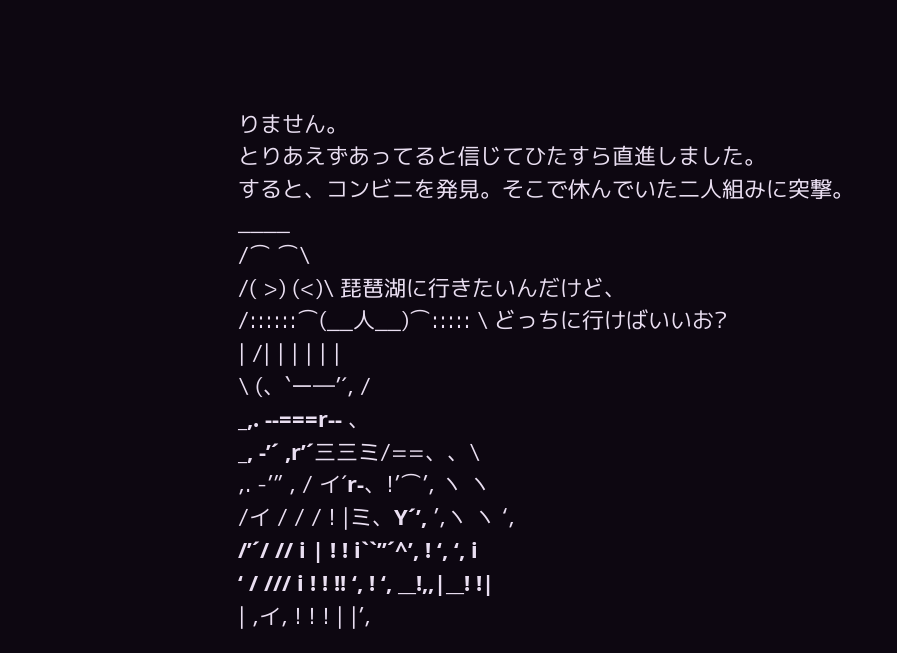りません。
とりあえずあってると信じてひたすら直進しました。
すると、コンビニを発見。そこで休んでいた二人組みに突撃。
____
/⌒ ⌒\
/( >) (<)\ 琵琶湖に行きたいんだけど、
/::::::⌒(__人__)⌒::::: \ どっちに行けばいいお?
| /| | | | | |
\ (、`ー―’´, /
_,. -‐===r‐- 、
_, ‐’´ ,r’´三三ミ/==、、\
,. -’” , / イ´r-、!’⌒’, ヽ ヽ
/イ / / / ! |ミ、Y´’, ’,ヽ ヽ ‘,
/’´/ // i | ! ! i``”´^’, ! ‘, ‘, i
‘ / /// i ! ! !! ‘, ! ‘, __!,,|__! !|
| ,イ, ! ! ! | |’,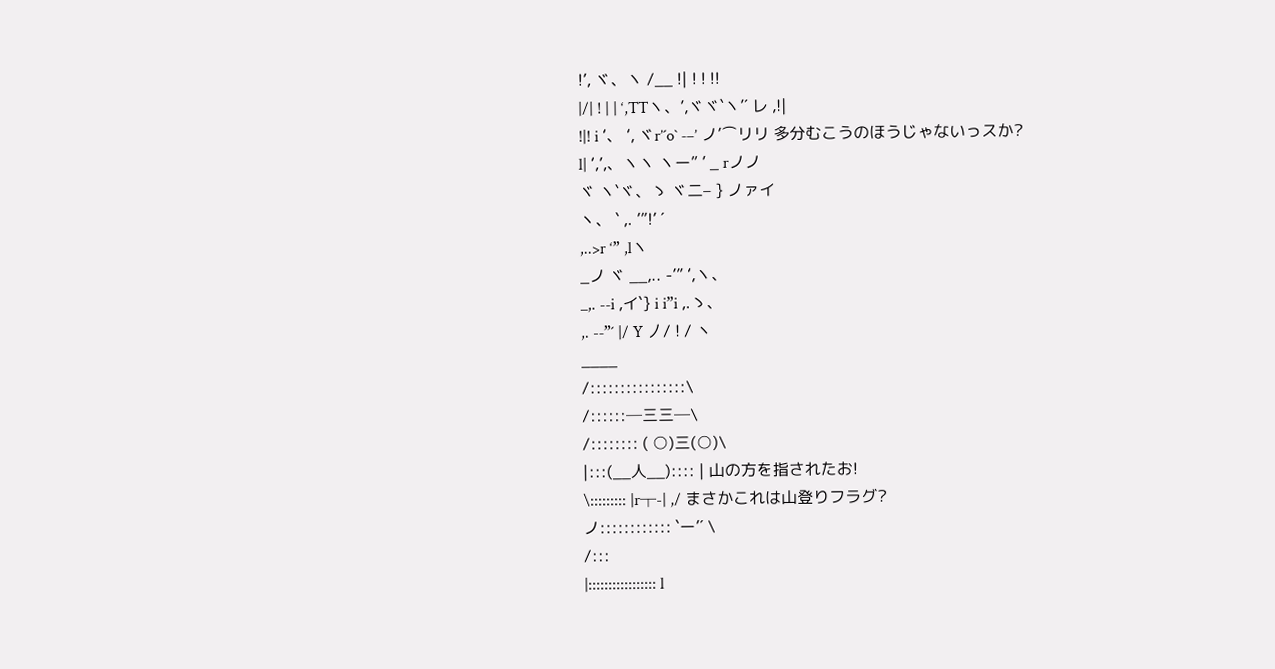!’, ヾ、ヽ /__ !| ! ! !!
|/| ! | | ‘,TTヽ、’,ヾヾ`ヽ’´ レ ,!|
!|! i ‘、 ‘, ヾr’´o` ‐–’ ノ’⌒リリ 多分むこうのほうじゃないっスか?
l| ‘,’,、ヽヽ ヽー” ’ _ rノノ
ヾ ヽ`ヾ、ゝ ヾ二– } ノァイ
丶、 ` ,. ’”!’ ´
,..>r ‘” ,lヽ
_ノ ヾ __,.. -’” ‘,ヽ、
_,. -‐i ,イ`} i i”i ,.ゝ、
,. -‐”´ |/ Y 丿/ ! / 丶
____
/::::::::::::::::\
/::::::─三三─\
/:::::::: ( ○)三(○)\
|:::(__人__):::: | 山の方を指されたお!
\::::::::: |r┬-| ,/ まさかこれは山登りフラグ?
ノ:::::::::::: `ー’´ \
/:::
|::::::::::::::::: l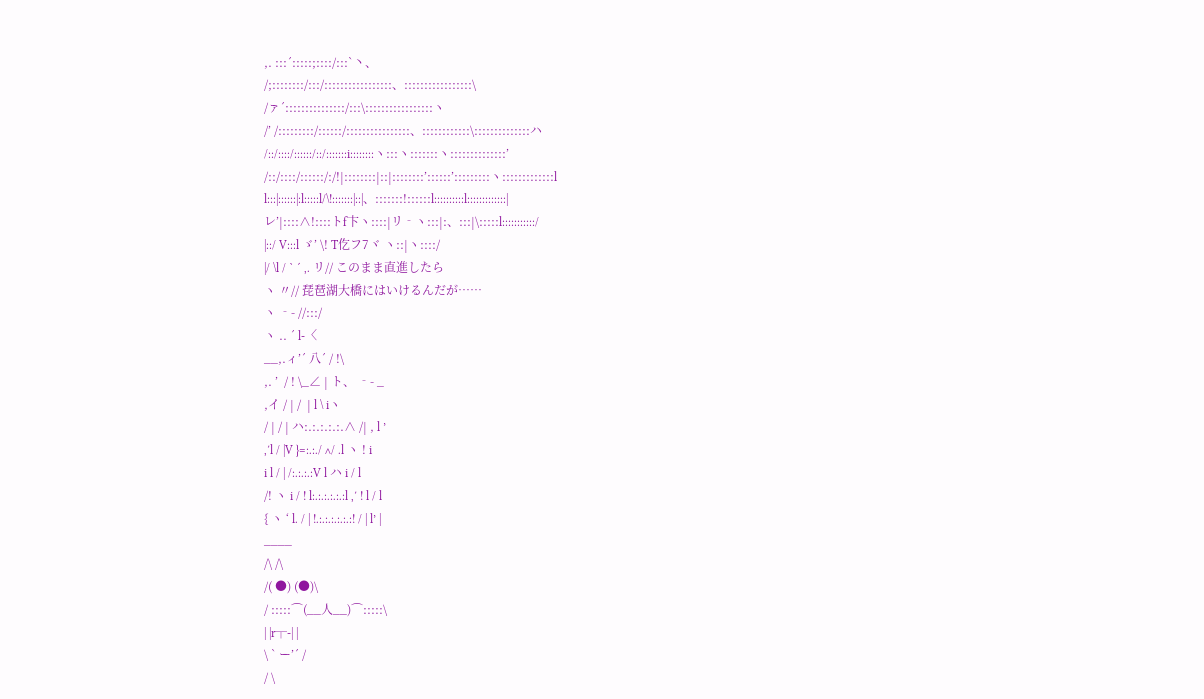,. :::´:::::;::::/:::`丶、
/;::::::::/:::/:::::::::::::::::、:::::::::::::::::\
/ァ´:::::::::::::::/:::\:::::::::::::::::ヽ
/’ /:::::::::/::::::/::::::::::::::::、::::::::::::\::::::::::::::ハ
/::/::::/::::::/::/:::::::i::::::::ヽ:::ヽ:::::::ヽ::::::::::::::’
/::/::::/::::::/:/!|::::::::|::|::::::::’::::::’:::::::::ヽ:::::::::::::l
l:::|::::::|:l:::::l/\!:::::::|::|、:::::::!::::::l::::::::::l:::::::::::::|
レ’|::::∧!::::トf卞ヽ::::|リ‐ヽ:::|:、:::|\:::::l:::::::::::/
|::/ V:::l ゞ’ \! T仡フ7ヾ ヽ::|ヽ::::/
|/ \l / ` ´ ,. リ// このまま直進したら
ヽ 〃// 琵琶湖大橋にはいけるんだが……
ヽ ‐- //:::/
ヽ .. ´ l-〈
__,.ィ’´ 八´ / !\
,. ’  / ! \_∠ | ト、 ‐- _
,イ / | /  | l \ iヽ
/ | / | ハ:.:.:.:.:.∧ /| , l ’
,′l / |V }=:.:./ ∧/ .l ヽ ! i
i l / | /:.:.:.:V l ハ i / l
/! ヽ i / ! l:.:.:.:.:.:l ,′ ! l / l
{ ヽ ‘ l. / | !.:.:.:.:.:.:! / | l’ |
____
/\ /\
/( ●) (●)\
/ :::::⌒(__人__)⌒:::::\
| |r┬-| |
\ ` ー’´ /
/ \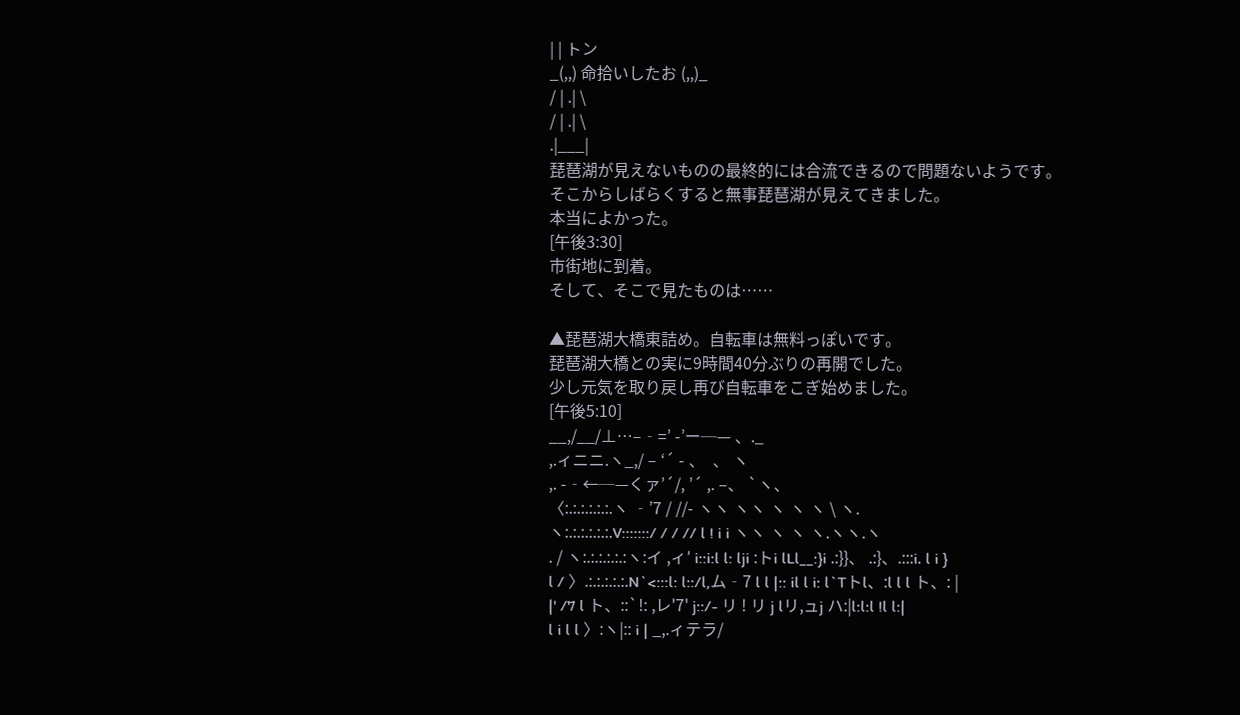| | トン
_(,,) 命拾いしたお (,,)_
/ | .| \
/ | .| \
.|___|
琵琶湖が見えないものの最終的には合流できるので問題ないようです。
そこからしばらくすると無事琵琶湖が見えてきました。
本当によかった。
[午後3:30]
市街地に到着。
そして、そこで見たものは……

▲琵琶湖大橋東詰め。自転車は無料っぽいです。
琵琶湖大橋との実に9時間40分ぶりの再開でした。
少し元気を取り戻し再び自転車をこぎ始めました。
[午後5:10]
__,/__/⊥…–‐=’ -’ー─— 、._
,.ィニニ.ヽ_,/ – ‘´ - 、  、 ヽ
,. -‐←─—くァ’´/, ’´ ,. –、 `ヽ、
〈:.:.:.:.:.:.ヽ ‐’7 / //- ヽヽ ヽヽ ヽ ヽ ヽ \ ヽ.
ヽ:.:.:.:.:.:.V:::::::/ / / // l ! i i ヽヽ ヽ ヽ ヽ.ヽヽ.ヽ
. / ヽ:.:.:.:.:.:ヽ:イ ,ィ′ i::i:l l: lji :トi lLl__:}i .:}}、 .:}、.:::i. l i }
l / 〉.:.:.:.:.:.N`<:::l: l::/l,ム‐7 l l |:: il l i: l`Tトl、:l l l ト、: |
|' /7 l ト、::`!: ,レ'7' j::/- リ ! リ j lリ,ュj ハ:|l:l:l !l l:|
l i l l 〉:ヽ|:: i | _,.ィテラ/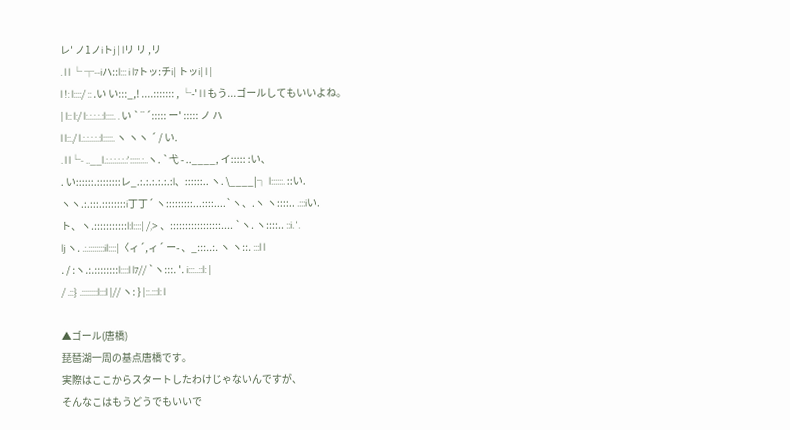レ′ ノ1ノiトj | lリ リ ,リ
. l l └ ┬--iハ::l::: i l7トッ:チi| トッi| l |
l !: l::::/ :: .い い:::_,! ....::::::: , └-' l l もう...ゴールしてもいいよね。
| l:: l:/ l:.:.:.:.:l::::. . い `¨´::::: ー' ::::: ノ ハ
l l::./ l.:.:.:.:.:l:::::. ヽ ヽヽ ´ / い.
. l l└- ..__l.:.:.:.:.:.:':::::.:..ヽ. `弋 - ..____, イ::::: :い、
. い::::::.::::::::レ_.:.:.:.:.:.:l、::::::.. ヽ. \____|┐ l::::::. ::い.
ヽヽ.:.:::.::::::::i丁丁´ ヽ:::::::::...::::....`ヽ、.ヽ ヽ::::.. .:::iい.
ト、ヽ.:::::::::::l:l::::| /,> 、:::::::::::::::::.... `ヽ. ヽ::::.. ::i. '.
lj ヽ. .:.::::::::il::::|〈ィ´,ィ´ ー- 、_:::..:. ヽ ヽ::. :::l l
. / :ヽ.:.::::::::l::::l l7// `ヽ:::. '. i:::..::l: |
/ .::} .::::::::l:::l |// ヽ: } |::.:::l: l

▲ゴール(唐橋)
琵琶湖一周の基点唐橋です。
実際はここからスタートしたわけじゃないんですが、
そんなこはもうどうでもいいで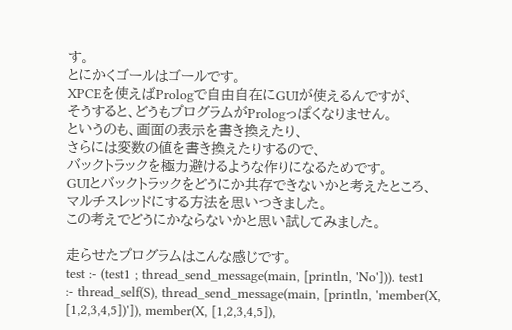す。
とにかくゴールはゴールです。
XPCEを使えばPrologで自由自在にGUIが使えるんですが、
そうすると、どうもプログラムがPrologっぽくなりません。
というのも、画面の表示を書き換えたり、
さらには変数の値を書き換えたりするので、
バックトラックを極力避けるような作りになるためです。
GUIとバックトラックをどうにか共存できないかと考えたところ、
マルチスレッドにする方法を思いつきました。
この考えでどうにかならないかと思い試してみました。

走らせたプログラムはこんな感じです。
test :- (test1 ; thread_send_message(main, [println, 'No'])). test1 :- thread_self(S), thread_send_message(main, [println, 'member(X, [1,2,3,4,5])']), member(X, [1,2,3,4,5]),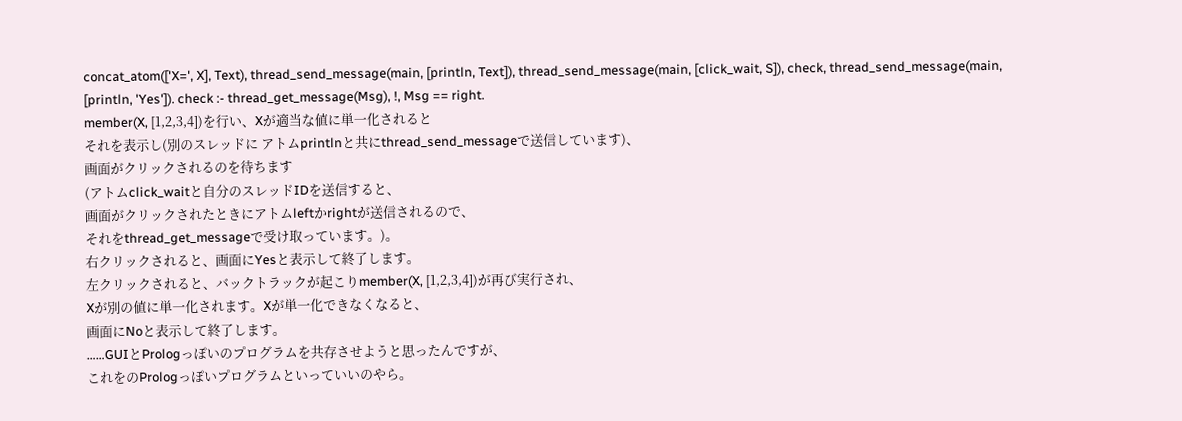concat_atom(['X=', X], Text), thread_send_message(main, [println, Text]), thread_send_message(main, [click_wait, S]), check, thread_send_message(main, [println, 'Yes']). check :- thread_get_message(Msg), !, Msg == right.
member(X, [1,2,3,4])を行い、Xが適当な値に単一化されると
それを表示し(別のスレッドに アトムprintlnと共にthread_send_messageで送信しています)、
画面がクリックされるのを待ちます
(アトムclick_waitと自分のスレッドIDを送信すると、
画面がクリックされたときにアトムleftかrightが送信されるので、
それをthread_get_messageで受け取っています。)。
右クリックされると、画面にYesと表示して終了します。
左クリックされると、バックトラックが起こりmember(X, [1,2,3,4])が再び実行され、
Xが別の値に単一化されます。Xが単一化できなくなると、
画面にNoと表示して終了します。
……GUIとPrologっぽいのプログラムを共存させようと思ったんですが、
これをのPrologっぽいプログラムといっていいのやら。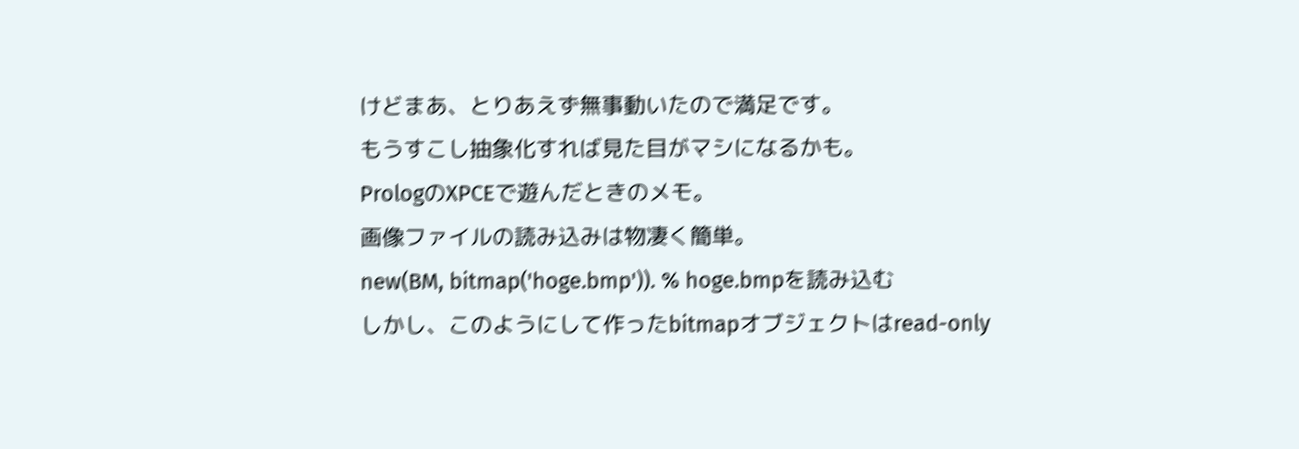けどまあ、とりあえず無事動いたので満足です。
もうすこし抽象化すれば見た目がマシになるかも。
PrologのXPCEで遊んだときのメモ。
画像ファイルの読み込みは物凄く簡単。
new(BM, bitmap('hoge.bmp')). % hoge.bmpを読み込む
しかし、このようにして作ったbitmapオブジェクトはread-only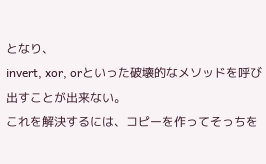となり、
invert, xor, orといった破壊的なメソッドを呼び出すことが出来ない。
これを解決するには、コピーを作ってそっちを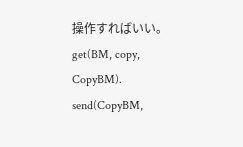操作すればいい。
get(BM, copy, CopyBM). send(CopyBM,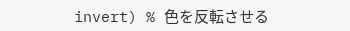invert) % 色を反転させる